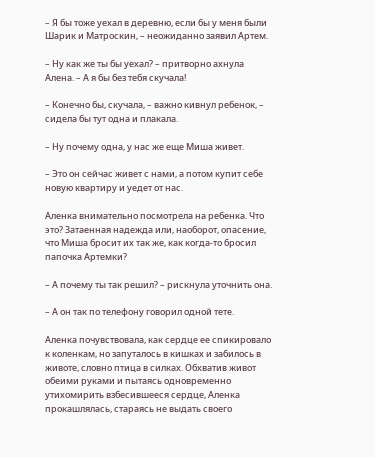– Я бы тоже уехал в деревню, если бы у меня были Шарик и Матроскин, – неожиданно заявил Артем.

– Ну как же ты бы уехал? – притворно ахнула Алена. – А я бы без тебя скучала!

– Конечно бы, скучала, – важно кивнул ребенок, – сидела бы тут одна и плакала.

– Ну почему одна, у нас же еще Миша живет.

– Это он сейчас живет с нами, а потом купит себе новую квартиру и уедет от нас.

Аленка внимательно посмотрела на ребенка. Что это? Затаенная надежда или, наоборот, опасение, что Миша бросит их так же, как когда-то бросил папочка Артемки?

– А почему ты так решил? – рискнула уточнить она.

– А он так по телефону говорил одной тете.

Аленка почувствовала, как сердце ее спикировало к коленкам, но запуталось в кишках и забилось в животе, словно птица в силках. Обхватив живот обеими руками и пытаясь одновременно утихомирить взбесившееся сердце, Аленка прокашлялась, стараясь не выдать своего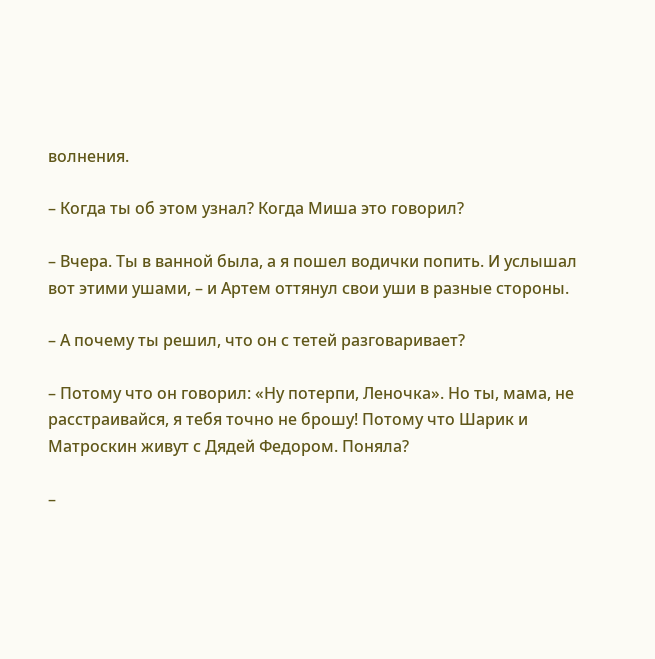волнения.

– Когда ты об этом узнал? Когда Миша это говорил?

– Вчера. Ты в ванной была, а я пошел водички попить. И услышал вот этими ушами, – и Артем оттянул свои уши в разные стороны.

– А почему ты решил, что он с тетей разговаривает?

– Потому что он говорил: «Ну потерпи, Леночка». Но ты, мама, не расстраивайся, я тебя точно не брошу! Потому что Шарик и Матроскин живут с Дядей Федором. Поняла?

–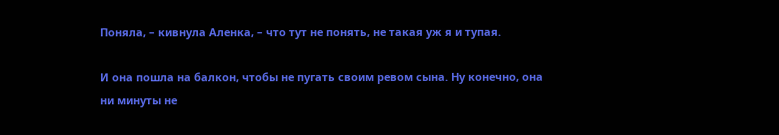Поняла, – кивнула Аленка, – что тут не понять, не такая уж я и тупая.

И она пошла на балкон, чтобы не пугать своим ревом сына. Ну конечно, она ни минуты не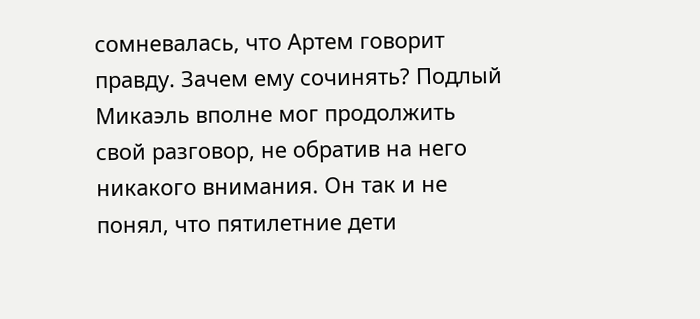сомневалась, что Артем говорит правду. Зачем ему сочинять? Подлый Микаэль вполне мог продолжить свой разговор, не обратив на него никакого внимания. Он так и не понял, что пятилетние дети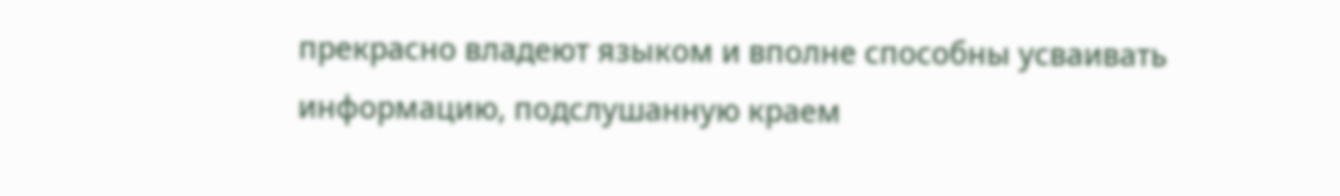прекрасно владеют языком и вполне способны усваивать информацию, подслушанную краем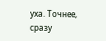уха. Точнее, сразу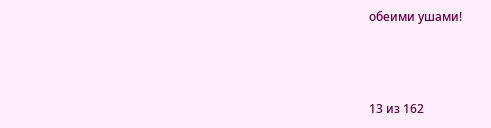обеими ушами!



13 из 162